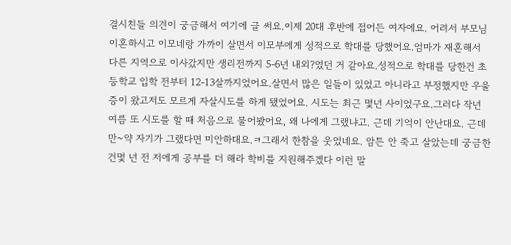결시친들 의견이 궁금해서 여기에 글 써요.이제 20대 후반에 접어든 여자에요. 어려서 부모님 이혼하시고 이모네랑 가까이 살면서 이모부에게 성적으로 학대를 당했어요.엄마가 재혼해서 다른 지역으로 이사갔지만 생리전까지 5-6년 내외?였던 거 같아요.성적으로 학대를 당한건 초등학교 입학 전부터 12-13살까지었어요.살면서 많은 일들이 있었고 아니라고 부정했지만 우울증이 왔고저도 모르게 자살시도를 하게 됐었어요. 시도는 최근 몇년 사이었구요.그러다 작년 여름 또 시도를 할 때 처음으로 물어봤어요, 왜 나에게 그랬냐고. 근데 기억이 안난대요. 근데 만~약 자기가 그랬다면 미안하대요.ㅋ그래서 한참을 웃었네요. 암튼 안 죽고 살았는데 궁금한 건몇 년 전 저에게 공부를 더 해라 학비를 지원해주겠다 이런 말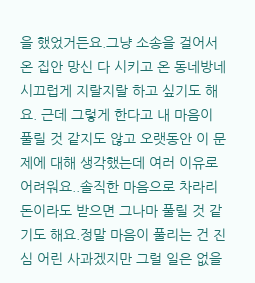을 했었거든요.그냥 소송을 걸어서 온 집안 망신 다 시키고 온 동네방네 시끄럽게 지랄지랄 하고 싶기도 해요. 근데 그렇게 한다고 내 마음이 풀릴 것 같지도 않고 오랫동안 이 문제에 대해 생각했는데 여러 이유로 어려워요..솔직한 마음으로 차라리 돈이라도 받으면 그나마 풀릴 것 같기도 해요.정말 마음이 풀리는 건 진심 어린 사과겠지만 그럴 일은 없을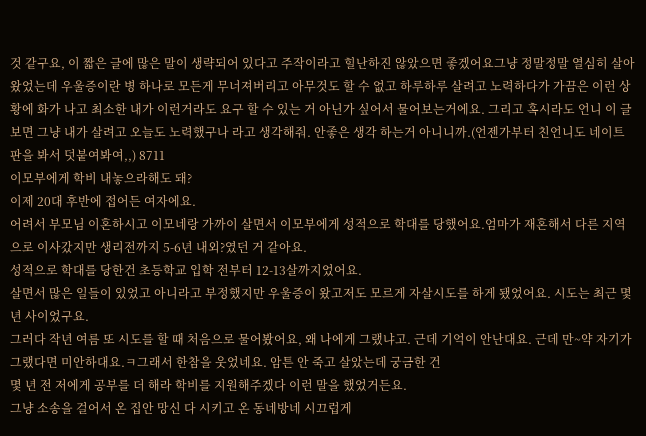것 같구요, 이 짧은 글에 많은 말이 생략되어 있다고 주작이라고 힐난하진 않았으면 좋겠어요그냥 정말정말 열심히 살아왔었는데 우울증이란 병 하나로 모든게 무너져버리고 아무것도 할 수 없고 하루하루 살려고 노력하다가 가끔은 이런 상황에 화가 나고 최소한 내가 이런거라도 요구 할 수 있는 거 아닌가 싶어서 물어보는거에요. 그리고 혹시라도 언니 이 글 보면 그냥 내가 살려고 오늘도 노력했구나 라고 생각해줘. 안좋은 생각 하는거 아니니까.(언젠가부터 친언니도 네이트판을 봐서 덧붙여봐여,,) 8711
이모부에게 학비 내놓으라해도 돼?
이제 20대 후반에 접어든 여자에요.
어려서 부모님 이혼하시고 이모네랑 가까이 살면서 이모부에게 성적으로 학대를 당했어요.엄마가 재혼해서 다른 지역으로 이사갔지만 생리전까지 5-6년 내외?였던 거 같아요.
성적으로 학대를 당한건 초등학교 입학 전부터 12-13살까지었어요.
살면서 많은 일들이 있었고 아니라고 부정했지만 우울증이 왔고저도 모르게 자살시도를 하게 됐었어요. 시도는 최근 몇년 사이었구요.
그러다 작년 여름 또 시도를 할 때 처음으로 물어봤어요, 왜 나에게 그랬냐고. 근데 기억이 안난대요. 근데 만~약 자기가 그랬다면 미안하대요.ㅋ그래서 한참을 웃었네요. 암튼 안 죽고 살았는데 궁금한 건
몇 년 전 저에게 공부를 더 해라 학비를 지원해주겠다 이런 말을 했었거든요.
그냥 소송을 걸어서 온 집안 망신 다 시키고 온 동네방네 시끄럽게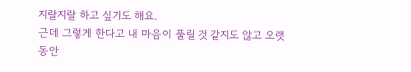지랄지랄 하고 싶기도 해요.
근데 그렇게 한다고 내 마음이 풀릴 것 같지도 않고 오랫동안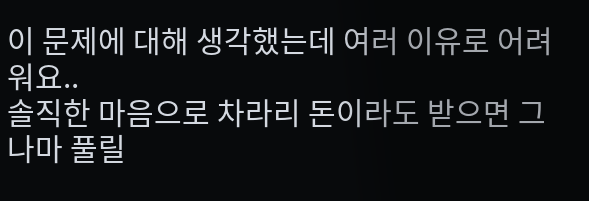이 문제에 대해 생각했는데 여러 이유로 어려워요..
솔직한 마음으로 차라리 돈이라도 받으면 그나마 풀릴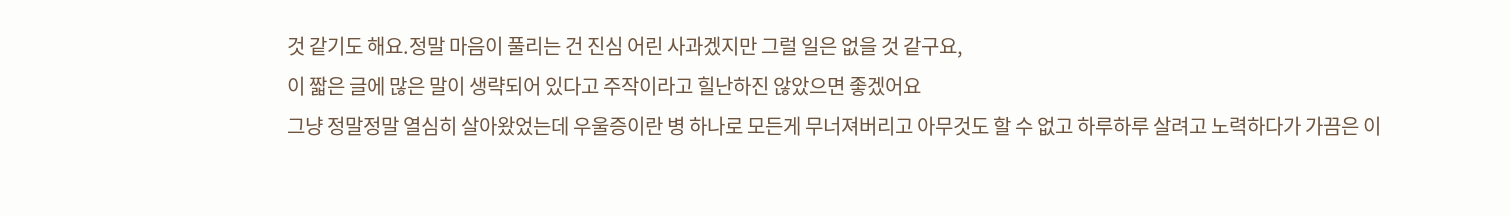것 같기도 해요.정말 마음이 풀리는 건 진심 어린 사과겠지만 그럴 일은 없을 것 같구요,
이 짧은 글에 많은 말이 생략되어 있다고 주작이라고 힐난하진 않았으면 좋겠어요
그냥 정말정말 열심히 살아왔었는데 우울증이란 병 하나로 모든게 무너져버리고 아무것도 할 수 없고 하루하루 살려고 노력하다가 가끔은 이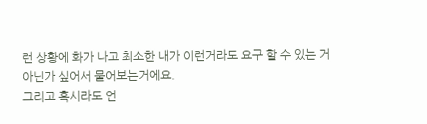런 상황에 화가 나고 최소한 내가 이런거라도 요구 할 수 있는 거 아닌가 싶어서 물어보는거에요.
그리고 혹시라도 언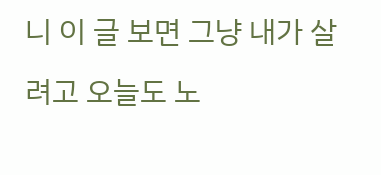니 이 글 보면 그냥 내가 살려고 오늘도 노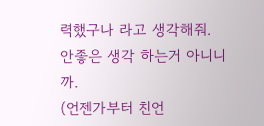력했구나 라고 생각해줘. 안좋은 생각 하는거 아니니까.
(언젠가부터 친언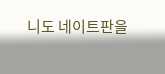니도 네이트판을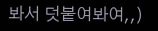봐서 덧붙여봐여,,)